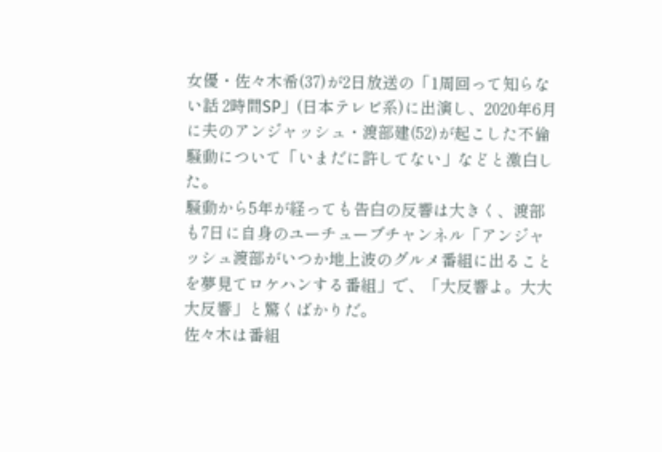女優・佐々木希(37)が2日放送の「1周回って知らない話 2時間SP」(日本テレビ系)に出演し、2020年6月に夫のアンジャッシュ・渡部建(52)が起こした不倫騒動について「いまだに許してない」などと激白した。
騒動から5年が経っても告白の反響は大きく、渡部も7日に自身のユーチューブチャンネル「アンジャッシュ渡部がいつか地上波のグルメ番組に出ることを夢見てロケハンする番組」で、「大反響よ。大大大反響」と驚くばかりだ。
佐々木は番組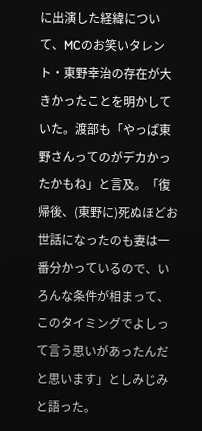に出演した経緯について、MCのお笑いタレント・東野幸治の存在が大きかったことを明かしていた。渡部も「やっぱ東野さんってのがデカかったかもね」と言及。「復帰後、(東野に)死ぬほどお世話になったのも妻は一番分かっているので、いろんな条件が相まって、このタイミングでよしって言う思いがあったんだと思います」としみじみと語った。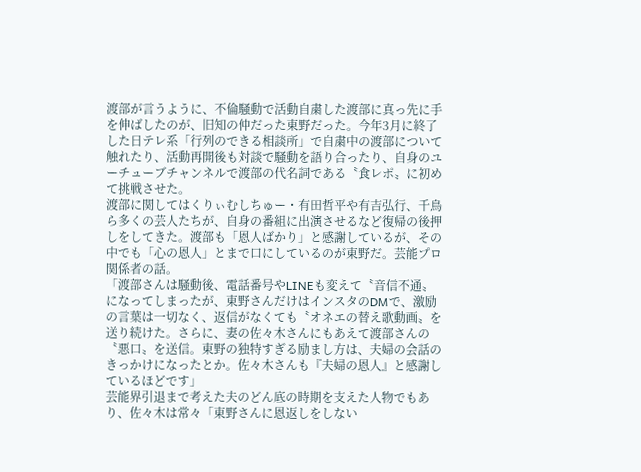渡部が言うように、不倫騒動で活動自粛した渡部に真っ先に手を伸ばしたのが、旧知の仲だった東野だった。今年3月に終了した日テレ系「行列のできる相談所」で自粛中の渡部について触れたり、活動再開後も対談で騒動を語り合ったり、自身のユーチューブチャンネルで渡部の代名詞である〝食レポ〟に初めて挑戦させた。
渡部に関してはくりぃむしちゅー・有田哲平や有吉弘行、千鳥ら多くの芸人たちが、自身の番組に出演させるなど復帰の後押しをしてきた。渡部も「恩人ばかり」と感謝しているが、その中でも「心の恩人」とまで口にしているのが東野だ。芸能プロ関係者の話。
「渡部さんは騒動後、電話番号やLINEも変えて〝音信不通〟になってしまったが、東野さんだけはインスタのDMで、激励の言葉は一切なく、返信がなくても〝オネエの替え歌動画〟を送り続けた。さらに、妻の佐々木さんにもあえて渡部さんの〝悪口〟を送信。東野の独特すぎる励まし方は、夫婦の会話のきっかけになったとか。佐々木さんも『夫婦の恩人』と感謝しているほどです」
芸能界引退まで考えた夫のどん底の時期を支えた人物でもあり、佐々木は常々「東野さんに恩返しをしない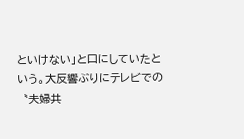といけない」と口にしていたという。大反響ぶりにテレビでの〝夫婦共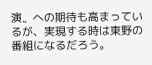演〟への期待も高まっているが、実現する時は東野の番組になるだろう。